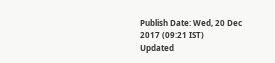Publish Date: Wed, 20 Dec 2017 (09:21 IST)
Updated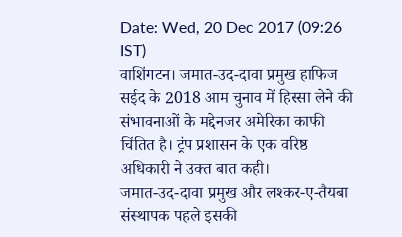Date: Wed, 20 Dec 2017 (09:26 IST)
वाशिंगटन। जमात-उद-दावा प्रमुख हाफिज सईद के 2018 आम चुनाव में हिस्सा लेने की संभावनाओं के मद्देनजर अमेरिका काफी चिंतित है। ट्रंप प्रशासन के एक वरिष्ठ अधिकारी ने उक्त बात कही।
जमात-उद-दावा प्रमुख और लश्कर-ए-तैयबा संस्थापक पहले इसकी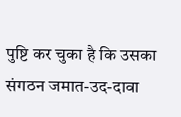पुष्टि कर चुका है कि उसका संगठन जमात-उद-दावा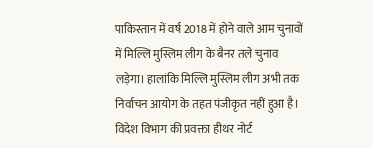पाकिस्तान में वर्ष 2018 में होने वाले आम चुनावों में मिल्लि मुस्लिम लीग के बैनर तले चुनाव लड़ेगा। हालांकि मिल्लि मुस्लिम लीग अभी तक निर्वाचन आयोग के तहत पंजीकृत नहीं हुआ है।
विदेश विभाग की प्रवक्ता हीथर नोर्ट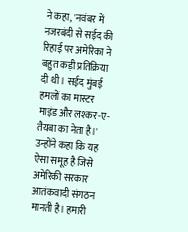ने कहा, 'नवंबर में नजरबंदी से सईद की रिहाई पर अमेरिका ने बहुत कड़ी प्रतिक्रिया दी थी। सईद मुंबई हमलों का मास्टर माइंड और लश्कर-ए-तैयबा का नेता है।'
उन्होंने कहा कि यह ऐसा समूह है जिसे अमेरिकी सरकार आतंकवादी संगठन मानती है। हमारी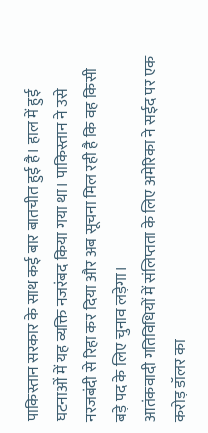पाकिस्तान सरकार के साथ कई बार बातचीत हुई है। हाल में हुई घटनाओं में यह व्यक्ति नजरंबद किया गया था। पाकिस्तान ने उसे नरजबंदी से रिहा कर दिया और अब सूचना मिल रही है कि वह किसी बड़े पद के लिए चुनाव लड़ेगा।
आतंकवादी गतिविधियों में संलिप्तता के लिए अमेरिका ने सईद पर एक करोड़ डॉलर का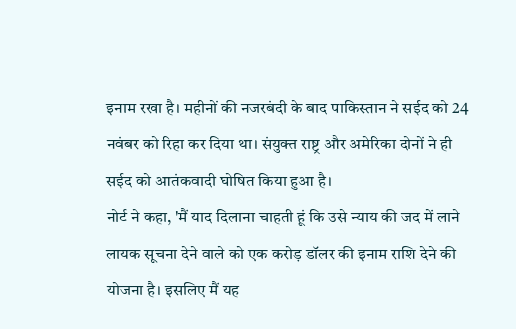इनाम रखा है। महीनों की नजरबंदी के बाद पाकिस्तान ने सईद को 24 नवंबर को रिहा कर दिया था। संयुक्त राष्ट्र और अमेरिका दोनों ने ही सईद को आतंकवादी घोषित किया हुआ है।
नोर्ट ने कहा, 'मैं याद दिलाना चाहती हूं कि उसे न्याय की जद में लाने लायक सूचना देने वाले को एक करोड़ डॉलर की इनाम राशि देने की योजना है। इसलिए मैं यह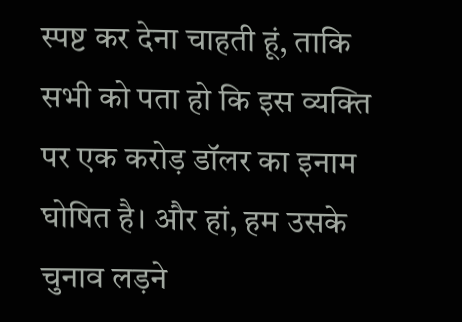स्पष्ट कर देना चाहती हूं, ताकि सभी को पता हो कि इस व्यक्ति पर एक करोड़ डॉलर का इनाम घोषित है। और हां, हम उसके चुनाव लड़ने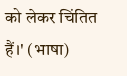को लेकर चिंतित हैं।' (भाषा)